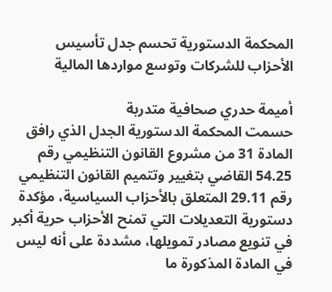المحكمة الدستورية تحسم جدل تأسيس الأحزاب للشركات وتوسع مواردها المالية

أميمة حدري صحافية متدربة
حسمت المحكمة الدستورية الجدل الذي رافق المادة 31 من مشروع القانون التنظيمي رقم 54.25 القاضي بتغيير وتتميم القانون التنظيمي رقم 29.11 المتعلق بالأحزاب السياسية، مؤكدة دستورية التعديلات التي تمنح الأحزاب حرية أكبر في تنويع مصادر تمويلها، مشددة على أنه ليس في المادة المذكورة ما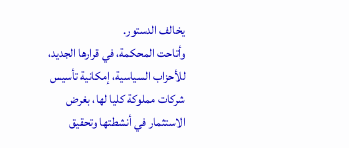يخالف الدستور.
وأتاحت المحكمة، في قرارها الجديد، للأحزاب السياسية، إمكانية تأسيس شركات مملوكة كليا لها، بغرض الاستثمار في أنشطتها وتحقيق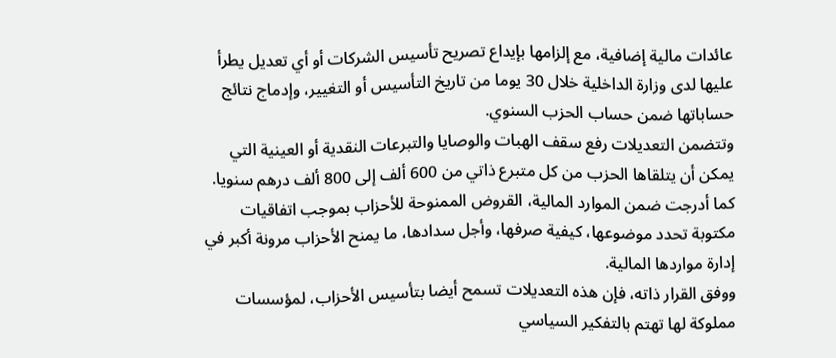عائدات مالية إضافية، مع إلزامها بإيداع تصريح تأسيس الشركات أو أي تعديل يطرأ عليها لدى وزارة الداخلية خلال 30 يوما من تاريخ التأسيس أو التغيير، وإدماج نتائج حساباتها ضمن حساب الحزب السنوي.
وتتضمن التعديلات رفع سقف الهبات والوصايا والتبرعات النقدية أو العينية التي يمكن أن يتلقاها الحزب من كل متبرع ذاتي من 600 ألف إلى 800 ألف درهم سنويا. كما أدرجت ضمن الموارد المالية، القروض الممنوحة للأحزاب بموجب اتفاقيات مكتوبة تحدد موضوعها، كيفية صرفها، وأجل سدادها، ما يمنح الأحزاب مرونة أكبر في إدارة مواردها المالية.
ووفق القرار ذاته، فإن هذه التعديلات تسمح أيضا بتأسيس الأحزاب، لمؤسسات مملوكة لها تهتم بالتفكير السياسي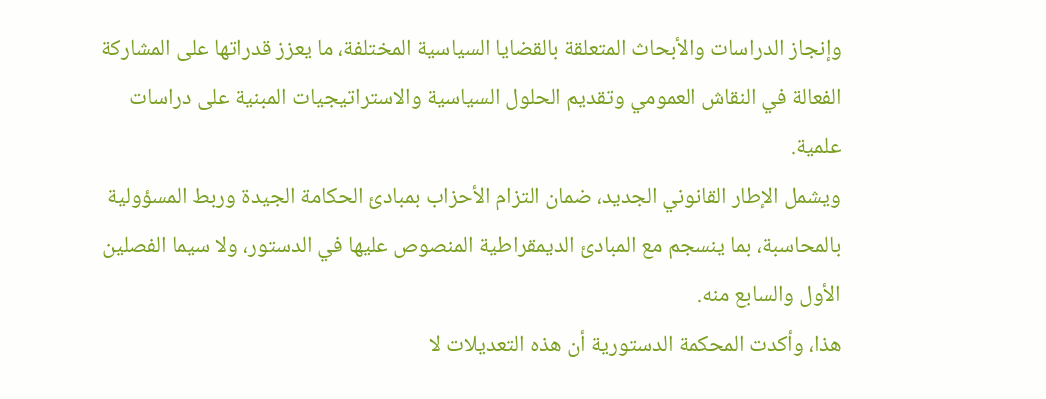وإنجاز الدراسات والأبحاث المتعلقة بالقضايا السياسية المختلفة، ما يعزز قدراتها على المشاركة الفعالة في النقاش العمومي وتقديم الحلول السياسية والاستراتيجيات المبنية على دراسات علمية.
ويشمل الإطار القانوني الجديد، ضمان التزام الأحزاب بمبادئ الحكامة الجيدة وربط المسؤولية بالمحاسبة، بما ينسجم مع المبادئ الديمقراطية المنصوص عليها في الدستور، ولا سيما الفصلين الأول والسابع منه.
هذا، وأكدت المحكمة الدستورية أن هذه التعديلات لا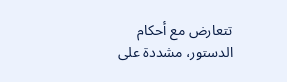تتعارض مع أحكام الدستور، مشددة على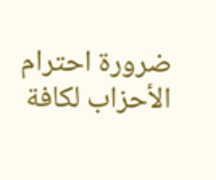ضرورة احترام الأحزاب لكافة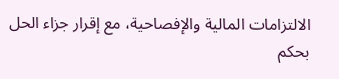الالتزامات المالية والإفصاحية، مع إقرار جزاء الحل بحكم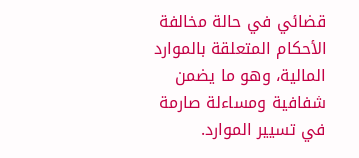قضائي في حالة مخالفة الأحكام المتعلقة بالموارد المالية، وهو ما يضمن شفافية ومساءلة صارمة في تسيير الموارد.